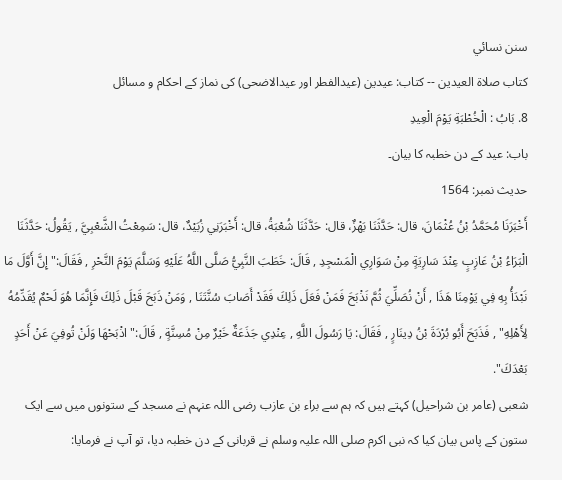سنن نسائي
كتاب صلاة العيدين -- کتاب: عیدین (عیدالفطر اور عیدالاضحی) کی نماز کے احکام و مسائل
8. بَابُ : الْخُطْبَةِ يَوْمَ الْعِيدِ
باب: عید کے دن خطبہ کا بیان۔
حدیث نمبر: 1564
أَخْبَرَنَا مُحَمَّدُ بْنُ عُثْمَانَ، قال: حَدَّثَنَا بَهْزٌ، قال: حَدَّثَنَا شُعْبَةُ، قال: أَخْبَرَنِي زُبَيْدٌ، قال: سَمِعْتُ الشَّعْبِيَّ , يَقُولُ: حَدَّثَنَا الْبَرَاءُ بْنُ عَازِبٍ عِنْدَ سَارِيَةٍ مِنْ سَوَارِي الْمَسْجِدِ , قَالَ: خَطَبَ النَّبِيُّ صَلَّى اللَّهُ عَلَيْهِ وَسَلَّمَ يَوْمَ النَّحْرِ , فَقَالَ:" إِنَّ أَوَّلَ مَا نَبْدَأُ بِهِ فِي يَوْمِنَا هَذَا , أَنْ نُصَلِّيَ ثُمَّ نَذْبَحَ فَمَنْ فَعَلَ ذَلِكَ فَقَدْ أَصَابَ سُنَّتَنَا , وَمَنْ ذَبَحَ قَبْلَ ذَلِكَ فَإِنَّمَا هُوَ لَحْمٌ يُقَدِّمُهُ لِأَهْلِهِ" , فَذَبَحَ أَبُو بُرْدَةَ بْنُ دِينَارٍ , فَقَالَ: يَا رَسُولَ اللَّهِ , عِنْدِي جَذَعَةٌ خَيْرٌ مِنْ مُسِنَّةٍ , قَالَ:" اذْبَحْهَا وَلَنْ تُوفِيَ عَنْ أَحَدٍ بَعْدَكَ".
شعبی (عامر بن شراحیل) کہتے ہیں کہ ہم سے براء بن عازب رضی اللہ عنہم نے مسجد کے ستونوں میں سے ایک ستون کے پاس بیان کیا کہ نبی اکرم صلی اللہ علیہ وسلم نے قربانی کے دن خطبہ دیا، تو آپ نے فرمایا: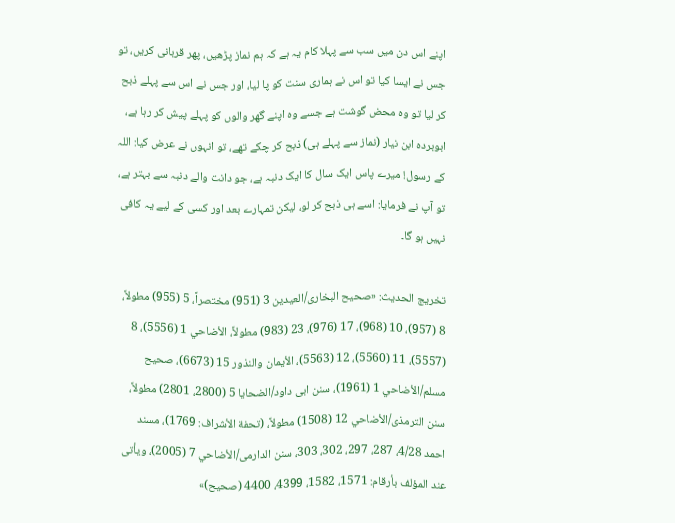اپنے اس دن میں سب سے پہلا کام یہ ہے کہ ہم نماز پڑھیں، پھر قربانی کریں، تو جس نے ایسا کیا تو اس نے ہماری سنت کو پا لیا، اور جس نے اس سے پہلے ذبح کر لیا تو وہ محض گوشت ہے جسے وہ اپنے گھر والوں کو پہلے پیش کر رہا ہے، ابوبردہ ابن نیار (نماز سے پہلے ہی) ذبح کر چکے تھے، تو انہوں نے عرض کیا: اللہ کے رسول! میرے پاس ایک سال کا ایک دنبہ ہے، جو دانت والے دنبہ سے بہتر ہے، تو آپ نے فرمایا: اسے ہی ذبح کر لو، لیکن تمہارے بعد اور کسی کے لیے یہ کافی نہیں ہو گا۔

تخریج الحدیث: «صحیح البخاری/العیدین 3 (951) مختصراً، 5 (955) مطولاً، 8 (957)، 10 (968)، 17 (976)، 23 (983) مطولاً، الأضاحي 1 (5556)، 8 (5557)، 11 (5560)، 12 (5563)، الأیمان والنذور 15 (6673)، صحیح مسلم/الأضاحي 1 (1961)، سنن ابی داود/الضحایا 5 (2800، 2801) مطولاً، سنن الترمذی/الأضاحي 12 (1508) مطولاً، (تحفة الأشراف: 1769)، مسند احمد 4/28، 287، 297، 302، 303، سنن الدارمی/الأضاحي 7 (2005)، ویأتی عند المؤلف بأرقام: 1571، 1582، 4399، 4400 (صحیح)»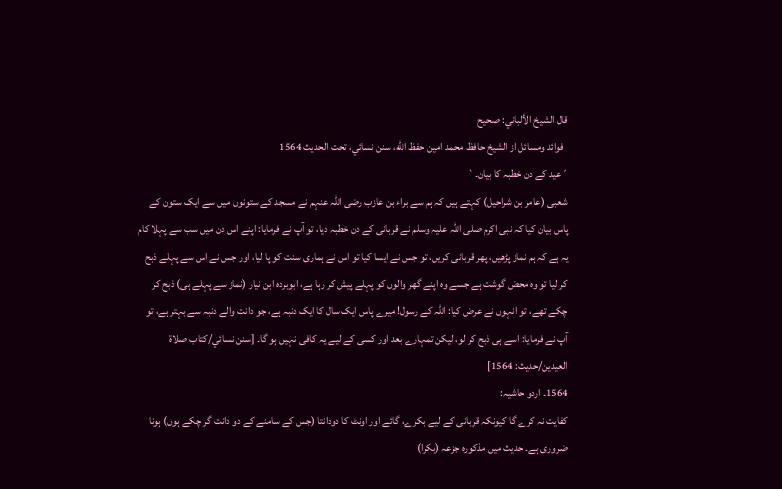قال الشيخ الألباني: صحيح
  فوائد ومسائل از الشيخ حافظ محمد امين حفظ الله، سنن نسائي، تحت الحديث 1564
´عید کے دن خطبہ کا بیان۔`
شعبی (عامر بن شراحیل) کہتے ہیں کہ ہم سے براء بن عازب رضی اللہ عنہم نے مسجد کے ستونوں میں سے ایک ستون کے پاس بیان کیا کہ نبی اکرم صلی اللہ علیہ وسلم نے قربانی کے دن خطبہ دیا، تو آپ نے فرمایا: اپنے اس دن میں سب سے پہلا کام یہ ہے کہ ہم نماز پڑھیں، پھر قربانی کریں، تو جس نے ایسا کیا تو اس نے ہماری سنت کو پا لیا، اور جس نے اس سے پہلے ذبح کر لیا تو وہ محض گوشت ہے جسے وہ اپنے گھر والوں کو پہلے پیش کر رہا ہے، ابوبردہ ابن نیار (نماز سے پہلے ہی) ذبح کر چکے تھے، تو انہوں نے عرض کیا: اللہ کے رسول! میرے پاس ایک سال کا ایک دنبہ ہے، جو دانت والے دنبہ سے بہتر ہے، تو آپ نے فرمایا: اسے ہی ذبح کر لو، لیکن تمہارے بعد اور کسی کے لیے یہ کافی نہیں ہو گا۔ [سنن نسائي/كتاب صلاة العيدين/حدیث: 1564]
1564۔ اردو حاشیہ:
کفایت نہ کرے گا کیونکہ قربانی کے لیے بکرے، گائے اور اونٹ کا دودانتا (جس کے سامنے کے دو دانت گر چکے ہوں) ہونا ضروری ہے۔ حدیث میں مذکورہ جزعہ (بکرا)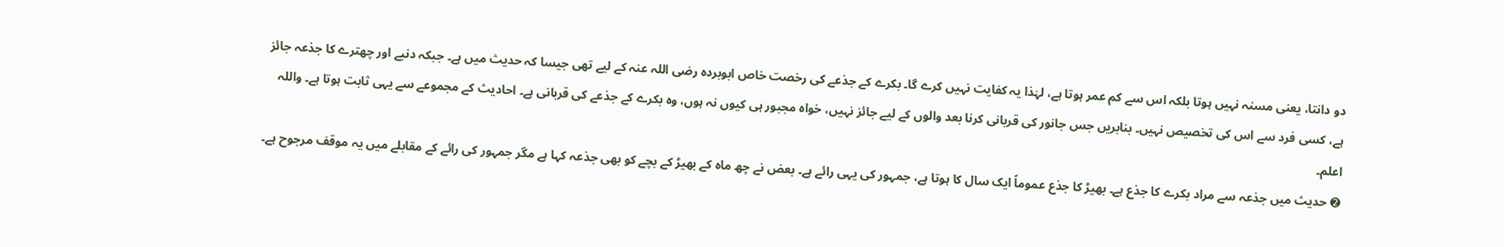دو دانتا، یعنی مسنہ نہیں ہوتا بلکہ اس سے کم عمر ہوتا ہے، لہٰذا یہ کفایت نہیں کرے گا۔ بکرے کے جذعے کی رخصت خاص ابوبردہ رضی اللہ عنہ کے لیے تھی جیسا کہ حدیث میں ہے۔ جبکہ دنبے اور چھترے کا جذعہ جائز ہے، کسی فرد سے اس کی تخصیص نہیں۔ بنابریں جس جانور کی قربانی کرنا بعد والوں کے لیے جائز نہیں، خواہ مجبور ہی کیوں نہ ہوں، وہ بکرے کے جذعے کی قربانی ہے۔ احادیث کے مجموعے سے یہی ثابت ہوتا ہے۔ واللہ اعلم۔
➋ حدیث میں جذعہ سے مراد بکرے کا جذع ہے۔ بھیڑ کا جذع عموماً ایک سال کا ہوتا ہے، جمہور کی یہی رائے ہے۔ بعض نے چھ ماہ کے بھیڑ کے بچے کو بھی جذعہ کہا ہے مگر جمہور کی رائے کے مقابلے میں یہ موقف مرجوح ہے۔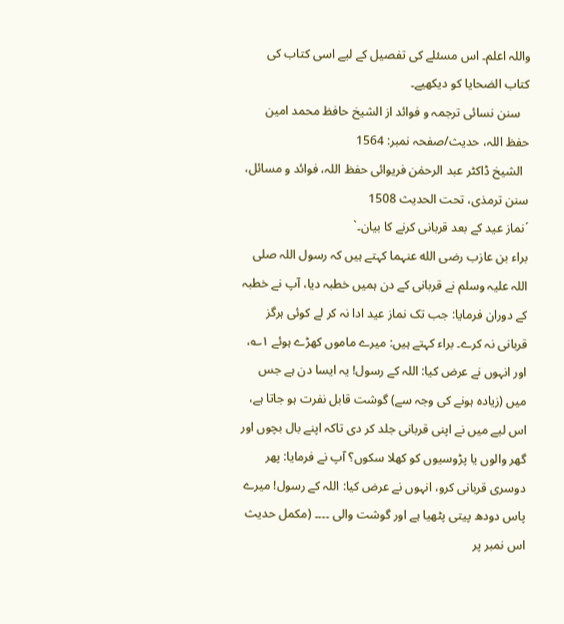واللہ اعلم۔ اس مسئلے کی تفصیل کے لیے اسی کتاب کی کتاب الضحایا کو دیکھیے۔
   سنن نسائی ترجمہ و فوائد از الشیخ حافظ محمد امین حفظ اللہ، حدیث/صفحہ نمبر: 1564
  الشیخ ڈاکٹر عبد الرحمٰن فریوائی حفظ اللہ، فوائد و مسائل، سنن ترمذی، تحت الحديث 1508
´نماز عید کے بعد قربانی کرنے کا بیان۔`
براء بن عازب رضی الله عنہما کہتے ہیں کہ رسول اللہ صلی اللہ علیہ وسلم نے قربانی کے دن ہمیں خطبہ دیا، آپ نے خطبہ کے دوران فرمایا: جب تک نماز عید ادا نہ کر لے کوئی ہرگز قربانی نہ کرے۔ براء کہتے ہیں: میرے ماموں کھڑے ہوئے ۱؎، اور انہوں نے عرض کیا: اللہ کے رسول! یہ ایسا دن ہے جس میں (زیادہ ہونے کی وجہ سے) گوشت قابل نفرت ہو جاتا ہے، اس لیے میں نے اپنی قربانی جلد کر دی تاکہ اپنے بال بچوں اور گھر والوں یا پڑوسیوں کو کھلا سکوں؟ آپ نے فرمایا: پھر دوسری قربانی کرو، انہوں نے عرض کیا: اللہ کے رسول! میرے پاس دودھ پیتی پٹھیا ہے اور گوشت والی ۔۔۔۔ (مکمل حدیث اس نمبر پر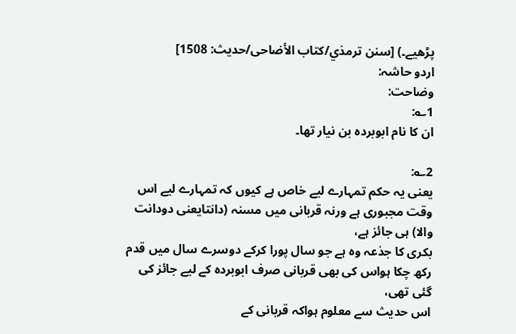پڑھیے۔) [سنن ترمذي/كتاب الأضاحى/حدیث: 1508]
اردو حاشہ:
وضاحت:
1؎:
ان کا نام ابوبردہ بن نیار تھا۔

2؎:
یعنی یہ حکم تمہارے لیے خاص ہے کیوں کہ تمہارے لیے اس وقت مجبوری ہے ورنہ قربانی میں مسنہ (دانتایعنی دودانت والا) ہی جائز ہے،
بکری کا جذعہ وہ ہے جو سال پورا کرکے دوسرے سال میں قدم رکھ چکا ہواس کی بھی قربانی صرف ابوبردہ کے لیے جائز کی گئی تھی،
اس حدیث سے معلوم ہواکہ قربانی کے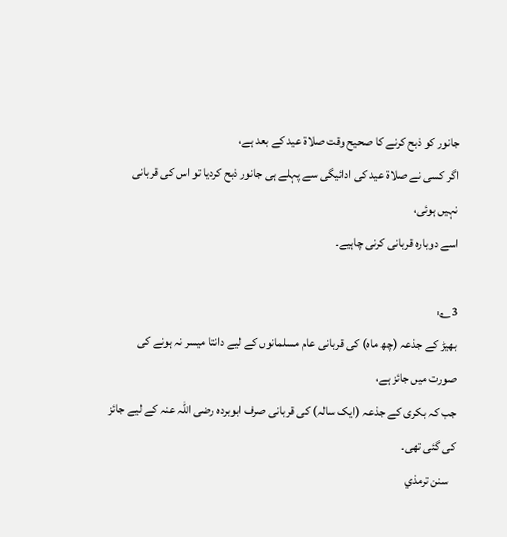جانور کو ذبح کرنے کا صحیح وقت صلاۃ عید کے بعد ہے،
اگر کسی نے صلاۃ عید کی ادائیگی سے پہلے ہی جانور ذبح کردیا تو اس کی قربانی نہیں ہوئی،
اسے دوبارہ قربانی کرنی چاہیے۔

3؎:
بھیڑ کے جذعہ (چھ ماہ) کی قربانی عام مسلمانوں کے لیے دانتا میسر نہ ہونے کی صورت میں جائز ہے،
جب کہ بکری کے جذعہ (ایک سالہ) کی قربانی صرف ابوبردہ رضی اللہ عنہ کے لیے جائز کی گئی تھی۔
   سنن ترمذي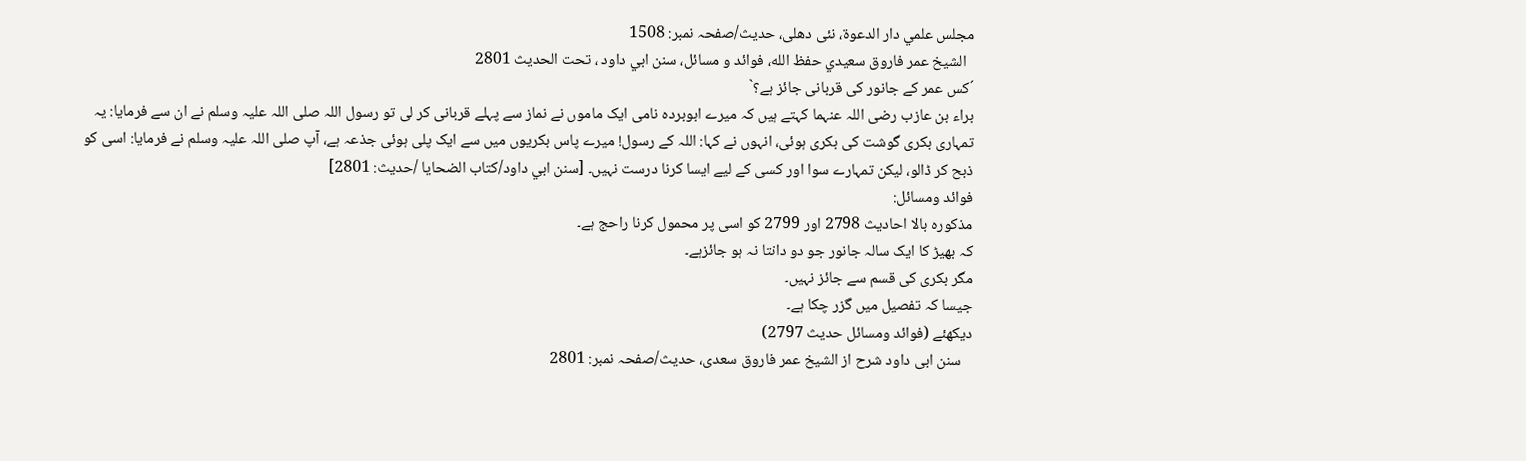مجلس علمي دار الدعوة، نئى دهلى، حدیث/صفحہ نمبر: 1508
  الشيخ عمر فاروق سعيدي حفظ الله، فوائد و مسائل، سنن ابي داود ، تحت الحديث 2801
´کس عمر کے جانور کی قربانی جائز ہے؟`
براء بن عازب رضی اللہ عنہما کہتے ہیں کہ میرے ابوبردہ نامی ایک ماموں نے نماز سے پہلے قربانی کر لی تو رسول اللہ صلی اللہ علیہ وسلم نے ان سے فرمایا: یہ تمہاری بکری گوشت کی بکری ہوئی، انہوں نے کہا: اللہ کے رسول! میرے پاس بکریوں میں سے ایک پلی ہوئی جذعہ ہے، آپ صلی اللہ علیہ وسلم نے فرمایا: اسی کو ذبح کر ڈالو، لیکن تمہارے سوا اور کسی کے لیے ایسا کرنا درست نہیں۔ [سنن ابي داود/كتاب الضحايا /حدیث: 2801]
فوائد ومسائل:
مذکورہ بالا احادیث 2798 اور 2799 کو اسی پر محمول کرنا راحج ہے۔
کہ بھیڑ کا ایک سالہ جانور جو دو دانتا نہ ہو جائزہے۔
مگر بکری کی قسم سے جائز نہیں۔
جیسا کہ تفصیل میں گزر چکا ہے۔
دیکھئے (فوائد ومسائل حدیث 2797)
   سنن ابی داود شرح از الشیخ عمر فاروق سعدی، حدیث/صفحہ نمبر: 2801